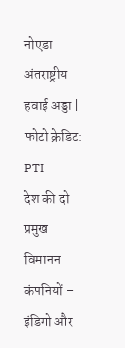नोएडा अंतराष्ट्रीय हवाई अड्डा | फोटो क्रेडिट: PTI
देश की दो प्रमुख विमानन कंपनियों – इंडिगो और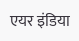एयर इंडिया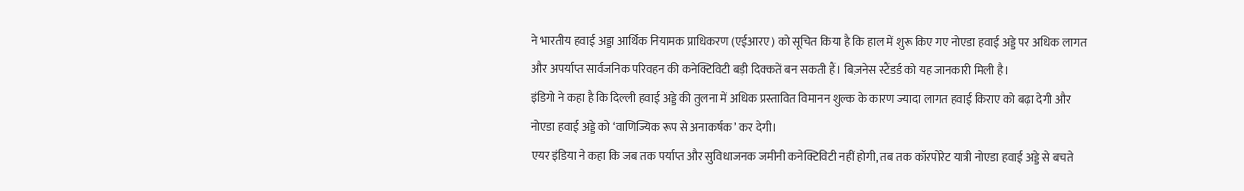ने भारतीय हवाई अड्डा आर्थिक नियामक प्राधिकरण (एईआरए) को सूचित किया है कि हाल में शुरू किए गए नोएडा हवाई अड्डे पर अधिक लागत और अपर्याप्त सार्वजनिक परिवहन की कनेक्टिविटी बड़ी दिक्कतें बन सकती हैं। बिज़नेस स्टैंडर्ड को यह जानकारी मिली है।
इंडिगो ने कहा है कि दिल्ली हवाई अड्डे की तुलना में अधिक प्रस्तावित विमानन शुल्क के कारण ज्यादा लागत हवाई किराए को बढ़ा देगी और नोएडा हवाई अड्डे को ‘वाणिज्यिक रूप से अनाकर्षक’ कर देगी।
एयर इंडिया ने कहा कि जब तक पर्याप्त और सुविधाजनक जमीनी कनेक्टिविटी नहीं होगी, तब तक कॉरपोरेट यात्री नोएडा हवाई अड्डे से बचते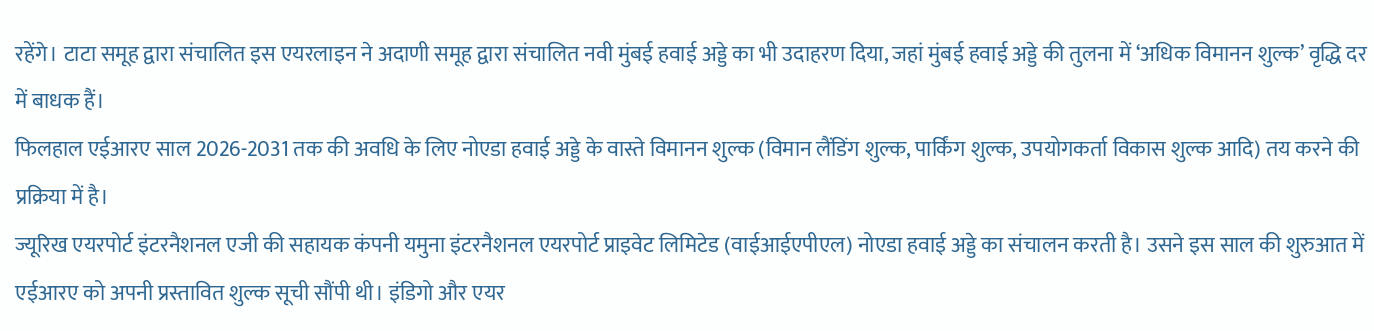रहेंगे। टाटा समूह द्वारा संचालित इस एयरलाइन ने अदाणी समूह द्वारा संचालित नवी मुंबई हवाई अड्डे का भी उदाहरण दिया, जहां मुंबई हवाई अड्डे की तुलना में ‘अधिक विमानन शुल्क’ वृद्धि दर में बाधक हैं।
फिलहाल एईआरए साल 2026-2031 तक की अवधि के लिए नोएडा हवाई अड्डे के वास्ते विमानन शुल्क (विमान लैंडिंग शुल्क, पार्किंग शुल्क, उपयोगकर्ता विकास शुल्क आदि) तय करने की प्रक्रिया में है।
ज्यूरिख एयरपोर्ट इंटरनैशनल एजी की सहायक कंपनी यमुना इंटरनैशनल एयरपोर्ट प्राइवेट लिमिटेड (वाईआईएपीएल) नोएडा हवाई अड्डे का संचालन करती है। उसने इस साल की शुरुआत में एईआरए को अपनी प्रस्तावित शुल्क सूची सौंपी थी। इंडिगो और एयर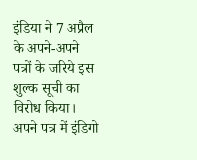इंडिया ने 7 अप्रैल के अपने-अपने पत्रों के जरिये इस शुल्क सूची का विरोध किया।
अपने पत्र में इंडिगो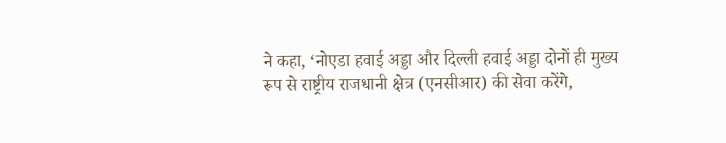ने कहा, ‘नोएडा हवाई अड्डा और दिल्ली हवाई अड्डा दोनों ही मुख्य रूप से राष्ट्रीय राजधानी क्षेत्र (एनसीआर) की सेवा करेंगे,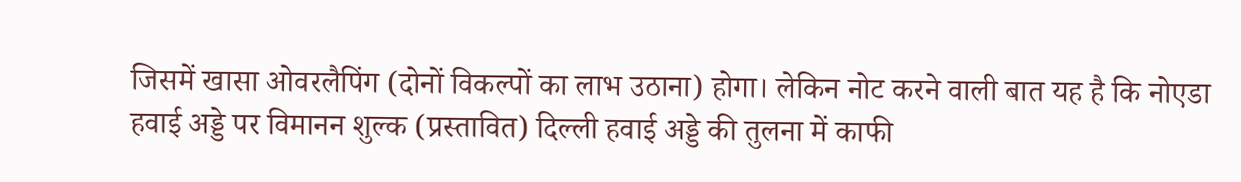जिसमें खासा ओवरलैपिंग (दोनों विकल्पों का लाभ उठाना) होगा। लेकिन नोट करने वाली बात यह है कि नोएडा हवाई अड्डे पर विमानन शुल्क (प्रस्तावित) दिल्ली हवाई अड्डे की तुलना में काफी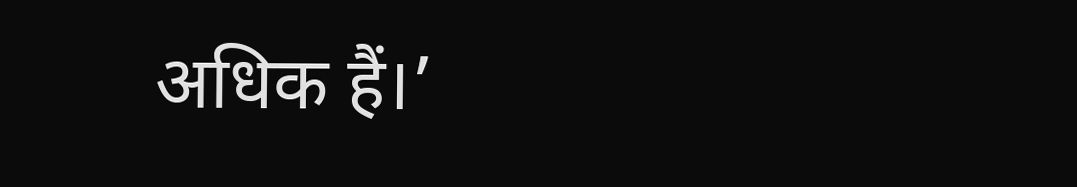अधिक हैं।’